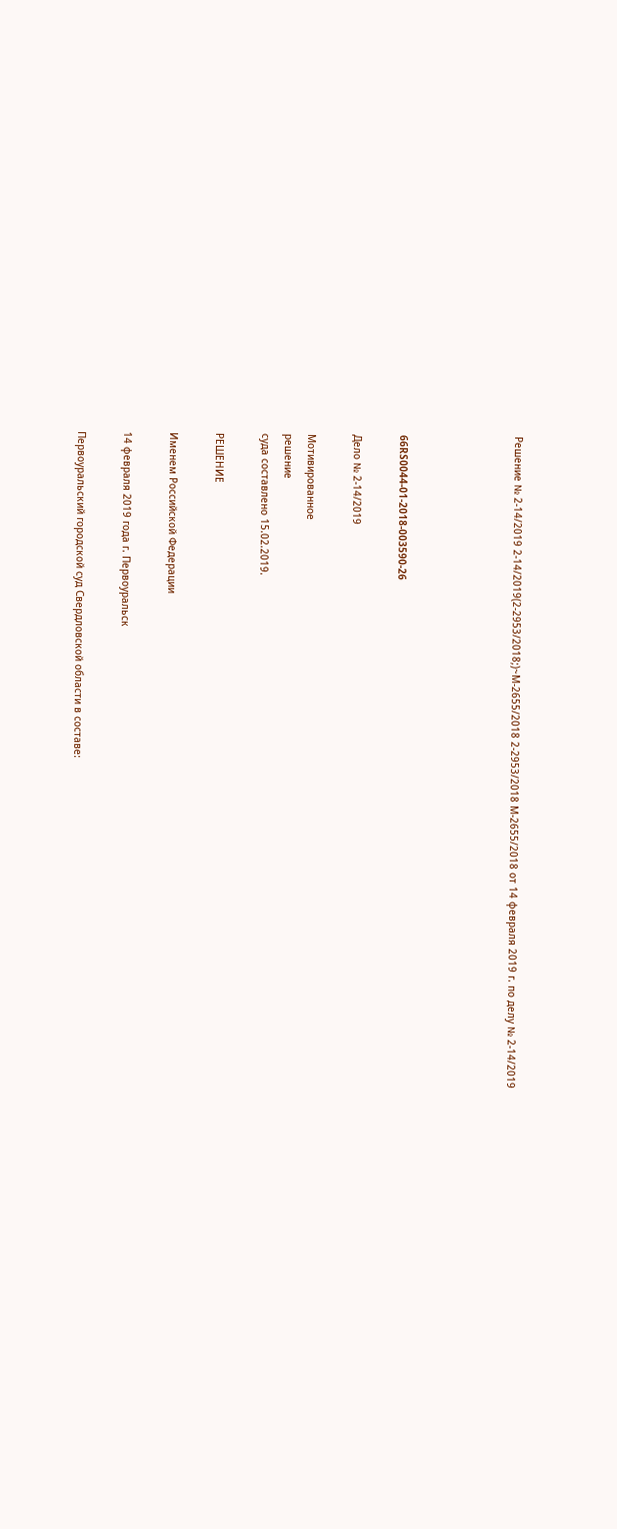Решение № 2-14/2019 2-14/2019(2-2953/2018;)~М-2655/2018 2-2953/2018 М-2655/2018 от 14 февраля 2019 г. по делу № 2-14/2019




66RS0044-01-2018-003590-26

Дело № 2-14/2019

Мотивированное
решение
суда составлено 15.02.2019.

РЕШЕНИЕ

Именем Российской Федерации

14 февраля 2019 года г. Первоуральск

Первоуральский городской суд Свердловской области в составе: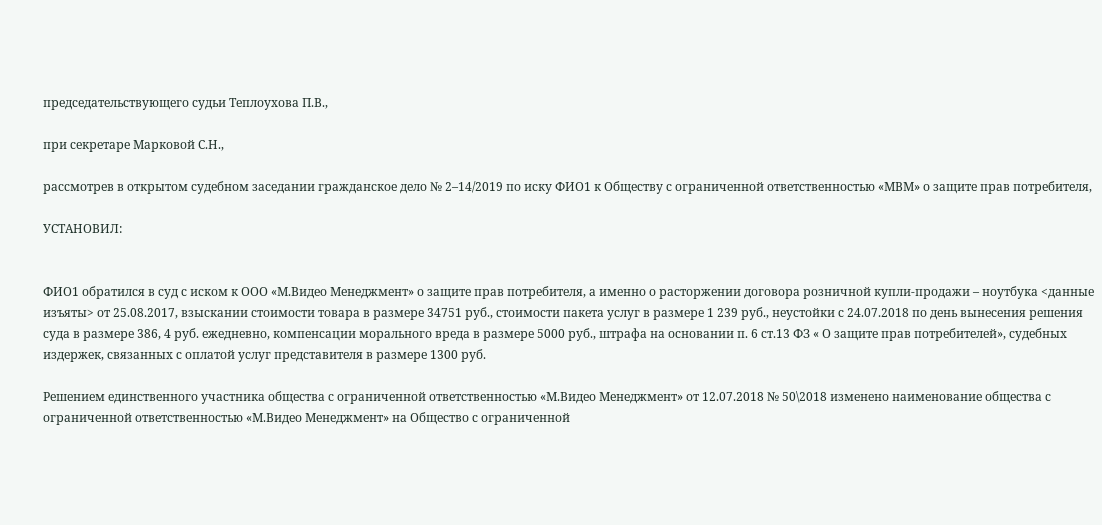председательствующего судьи Теплоухова П.В.,

при секретаре Марковой С.Н.,

рассмотрев в открытом судебном заседании гражданское дело № 2–14/2019 по иску ФИО1 к Обществу с ограниченной ответственностью «МВМ» о защите прав потребителя,

УСТАНОВИЛ:


ФИО1 обратился в суд с иском к ООО «М.Видео Менеджмент» о защите прав потребителя, а именно о расторжении договора розничной купли-продажи – ноутбука <данные изъяты> от 25.08.2017, взыскании стоимости товара в размере 34751 руб., стоимости пакета услуг в размере 1 239 руб., неустойки с 24.07.2018 по день вынесения решения суда в размере 386, 4 руб. ежедневно, компенсации морального вреда в размере 5000 руб., штрафа на основании п. 6 ст.13 ФЗ « О защите прав потребителей», судебных издержек, связанных с оплатой услуг представителя в размере 1300 руб.

Решением единственного участника общества с ограниченной ответственностью «М.Видео Менеджмент» от 12.07.2018 № 50\2018 изменено наименование общества с ограниченной ответственностью «М.Видео Менеджмент» на Общество с ограниченной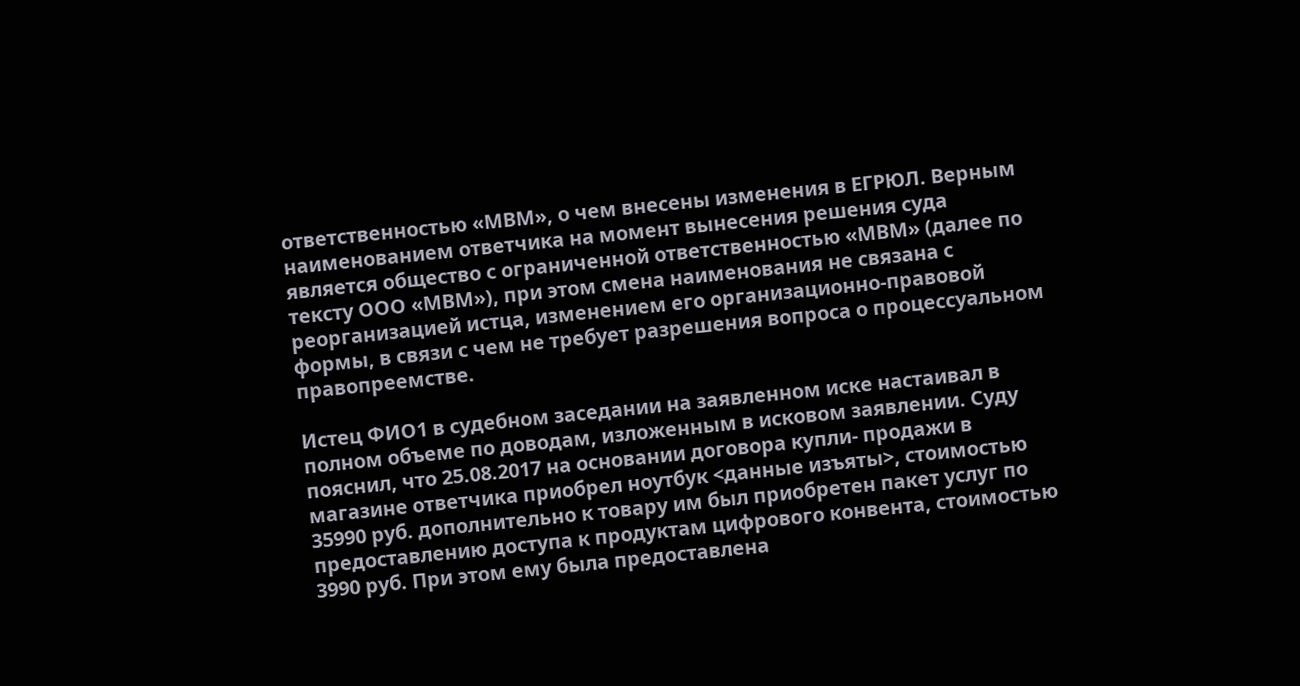ответственностью «МВМ», о чем внесены изменения в ЕГРЮЛ. Верным наименованием ответчика на момент вынесения решения суда является общество с ограниченной ответственностью «МВМ» (далее по тексту ООО «МВМ»), при этом смена наименования не связана с реорганизацией истца, изменением его организационно-правовой формы, в связи с чем не требует разрешения вопроса о процессуальном правопреемстве.

Истец ФИО1 в судебном заседании на заявленном иске настаивал в полном объеме по доводам, изложенным в исковом заявлении. Суду пояснил, что 25.08.2017 на основании договора купли- продажи в магазине ответчика приобрел ноутбук <данные изъяты>, стоимостью 35990 руб. дополнительно к товару им был приобретен пакет услуг по предоставлению доступа к продуктам цифрового конвента, стоимостью 3990 руб. При этом ему была предоставлена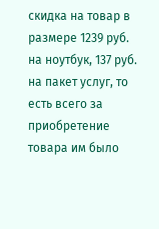скидка на товар в размере 1239 руб. на ноутбук, 137 руб. на пакет услуг, то есть всего за приобретение товара им было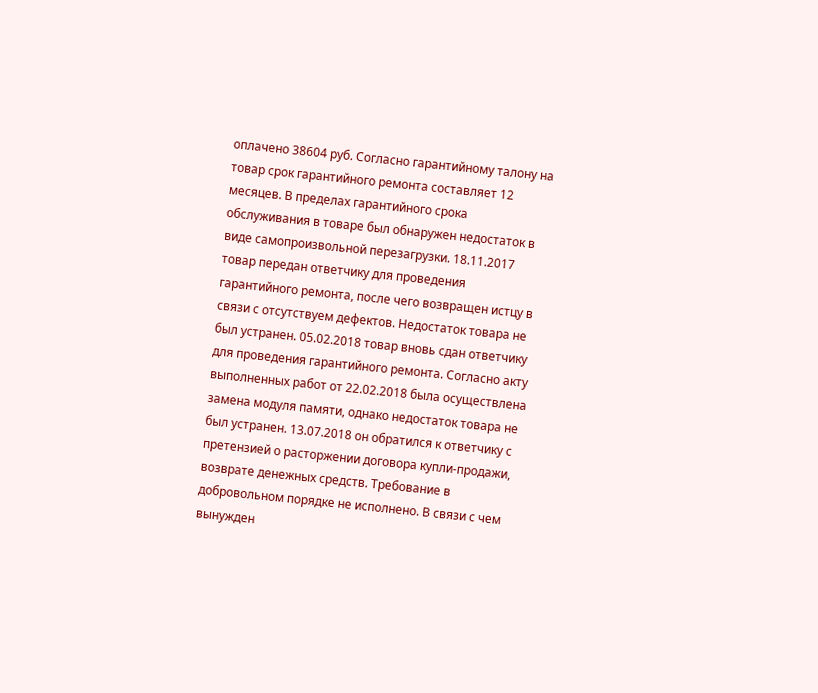оплачено 38604 руб. Согласно гарантийному талону на товар срок гарантийного ремонта составляет 12 месяцев. В пределах гарантийного срока обслуживания в товаре был обнаружен недостаток в виде самопроизвольной перезагрузки. 18.11.2017 товар передан ответчику для проведения гарантийного ремонта, после чего возвращен истцу в связи с отсутствуем дефектов. Недостаток товара не был устранен. 05.02.2018 товар вновь сдан ответчику для проведения гарантийного ремонта. Согласно акту выполненных работ от 22.02.2018 была осуществлена замена модуля памяти, однако недостаток товара не был устранен. 13.07.2018 он обратился к ответчику с претензией о расторжении договора купли-продажи, возврате денежных средств. Требование в добровольном порядке не исполнено. В связи с чем вынужден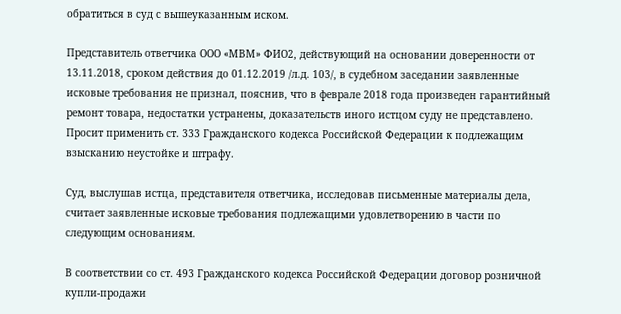обратиться в суд с вышеуказанным иском.

Представитель ответчика ООО «МВМ» ФИО2, действующий на основании доверенности от 13.11.2018, сроком действия до 01.12.2019 /л.д. 103/, в судебном заседании заявленные исковые требования не признал, пояснив, что в феврале 2018 года произведен гарантийный ремонт товара, недостатки устранены, доказательств иного истцом суду не представлено. Просит применить ст. 333 Гражданского кодекса Российской Федерации к подлежащим взысканию неустойке и штрафу.

Суд, выслушав истца, представителя ответчика, исследовав письменные материалы дела, считает заявленные исковые требования подлежащими удовлетворению в части по следующим основаниям.

В соответствии со ст. 493 Гражданского кодекса Российской Федерации договор розничной купли-продажи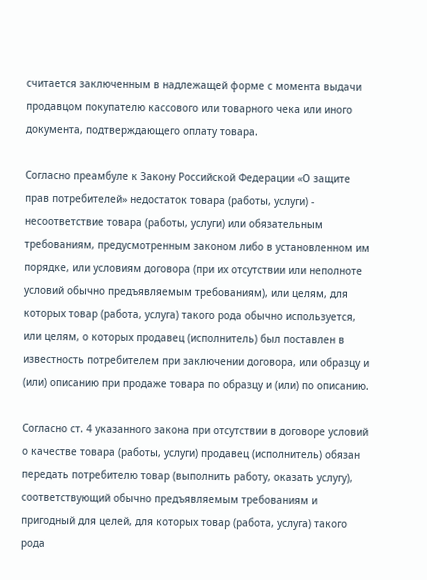считается заключенным в надлежащей форме с момента выдачи продавцом покупателю кассового или товарного чека или иного документа, подтверждающего оплату товара.

Согласно преамбуле к Закону Российской Федерации «О защите прав потребителей» недостаток товара (работы, услуги) - несоответствие товара (работы, услуги) или обязательным требованиям, предусмотренным законом либо в установленном им порядке, или условиям договора (при их отсутствии или неполноте условий обычно предъявляемым требованиям), или целям, для которых товар (работа, услуга) такого рода обычно используется, или целям, о которых продавец (исполнитель) был поставлен в известность потребителем при заключении договора, или образцу и (или) описанию при продаже товара по образцу и (или) по описанию.

Согласно ст. 4 указанного закона при отсутствии в договоре условий о качестве товара (работы, услуги) продавец (исполнитель) обязан передать потребителю товар (выполнить работу, оказать услугу), соответствующий обычно предъявляемым требованиям и пригодный для целей, для которых товар (работа, услуга) такого рода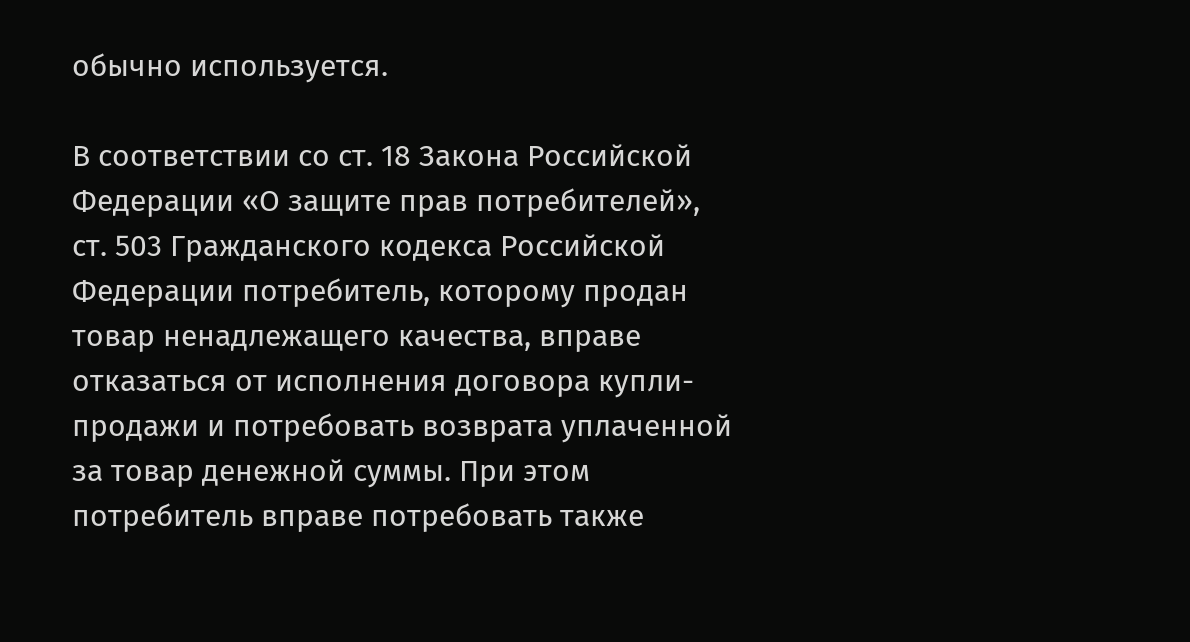обычно используется.

В соответствии со ст. 18 Закона Российской Федерации «О защите прав потребителей», ст. 503 Гражданского кодекса Российской Федерации потребитель, которому продан товар ненадлежащего качества, вправе отказаться от исполнения договора купли-продажи и потребовать возврата уплаченной за товар денежной суммы. При этом потребитель вправе потребовать также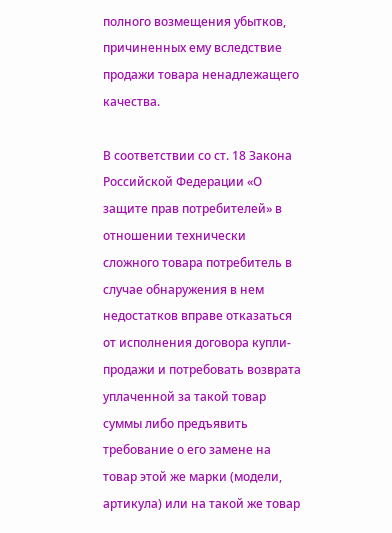полного возмещения убытков, причиненных ему вследствие продажи товара ненадлежащего качества.

В соответствии со ст. 18 Закона Российской Федерации «О защите прав потребителей» в отношении технически сложного товара потребитель в случае обнаружения в нем недостатков вправе отказаться от исполнения договора купли-продажи и потребовать возврата уплаченной за такой товар суммы либо предъявить требование о его замене на товар этой же марки (модели, артикула) или на такой же товар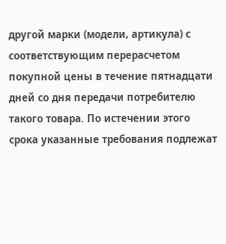другой марки (модели, артикула) с соответствующим перерасчетом покупной цены в течение пятнадцати дней со дня передачи потребителю такого товара. По истечении этого срока указанные требования подлежат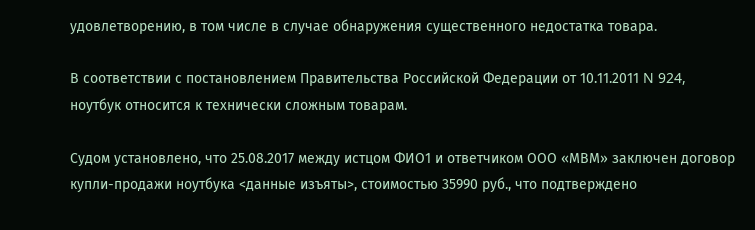удовлетворению, в том числе в случае обнаружения существенного недостатка товара.

В соответствии с постановлением Правительства Российской Федерации от 10.11.2011 N 924, ноутбук относится к технически сложным товарам.

Судом установлено, что 25.08.2017 между истцом ФИО1 и ответчиком ООО «МВМ» заключен договор купли-продажи ноутбука <данные изъяты>, стоимостью 35990 руб., что подтверждено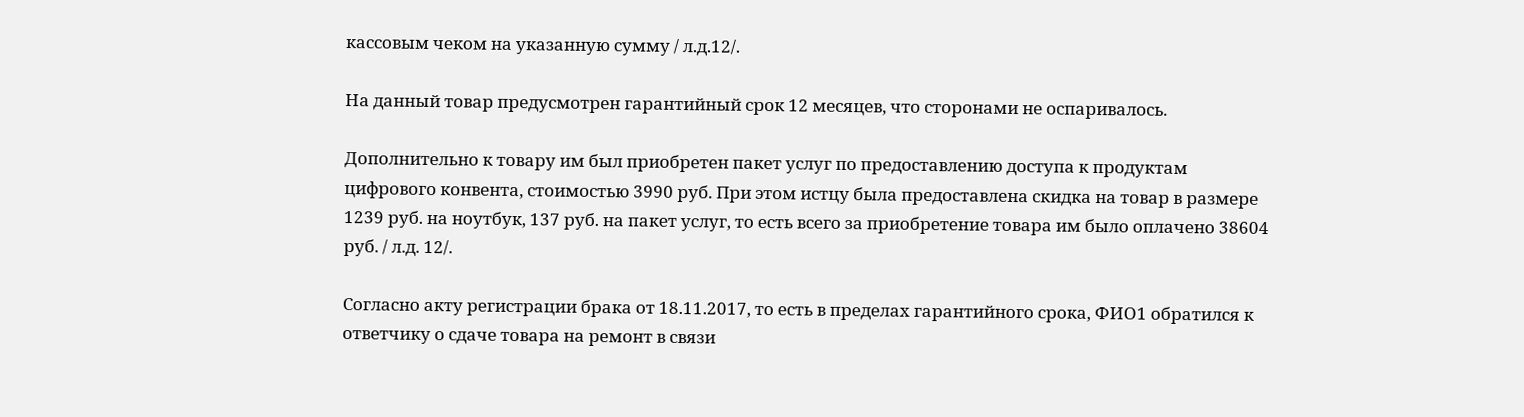кассовым чеком на указанную сумму / л.д.12/.

На данный товар предусмотрен гарантийный срок 12 месяцев, что сторонами не оспаривалось.

Дополнительно к товару им был приобретен пакет услуг по предоставлению доступа к продуктам цифрового конвента, стоимостью 3990 руб. При этом истцу была предоставлена скидка на товар в размере 1239 руб. на ноутбук, 137 руб. на пакет услуг, то есть всего за приобретение товара им было оплачено 38604 руб. / л.д. 12/.

Согласно акту регистрации брака от 18.11.2017, то есть в пределах гарантийного срока, ФИО1 обратился к ответчику о сдаче товара на ремонт в связи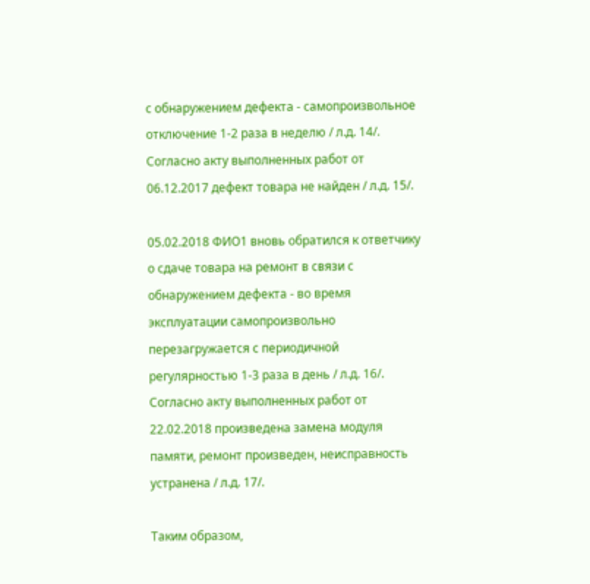с обнаружением дефекта - самопроизвольное отключение 1-2 раза в неделю / л.д. 14/. Согласно акту выполненных работ от 06.12.2017 дефект товара не найден / л.д. 15/.

05.02.2018 ФИО1 вновь обратился к ответчику о сдаче товара на ремонт в связи с обнаружением дефекта - во время эксплуатации самопроизвольно перезагружается с периодичной регулярностью 1-3 раза в день / л.д. 16/. Согласно акту выполненных работ от 22.02.2018 произведена замена модуля памяти, ремонт произведен, неисправность устранена / л.д. 17/.

Таким образом,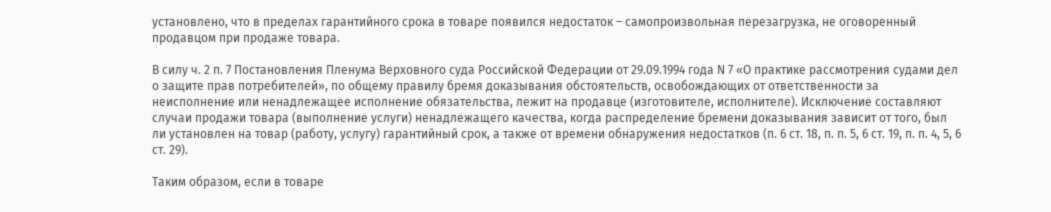установлено, что в пределах гарантийного срока в товаре появился недостаток – самопроизвольная перезагрузка, не оговоренный продавцом при продаже товара.

В силу ч. 2 п. 7 Постановления Пленума Верховного суда Российской Федерации от 29.09.1994 года N 7 «О практике рассмотрения судами дел о защите прав потребителей», по общему правилу бремя доказывания обстоятельств, освобождающих от ответственности за неисполнение или ненадлежащее исполнение обязательства, лежит на продавце (изготовителе, исполнителе). Исключение составляют случаи продажи товара (выполнение услуги) ненадлежащего качества, когда распределение бремени доказывания зависит от того, был ли установлен на товар (работу, услугу) гарантийный срок, а также от времени обнаружения недостатков (п. 6 ст. 18, п. п. 5, 6 ст. 19, п. п. 4, 5, 6 ст. 29).

Таким образом, если в товаре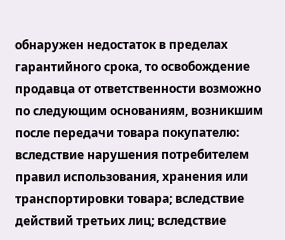обнаружен недостаток в пределах гарантийного срока, то освобождение продавца от ответственности возможно по следующим основаниям, возникшим после передачи товара покупателю: вследствие нарушения потребителем правил использования, хранения или транспортировки товара; вследствие действий третьих лиц; вследствие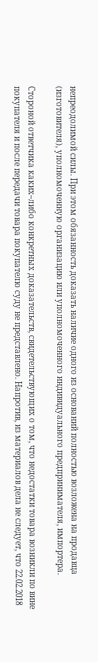непреодолимой силы. При этом обязанность доказать наличие одного из оснований полностью возложена на продавца (изготовителя), уполномоченную организацию или уполномоченного индивидуального предпринимателя, импортера.

Стороной ответчика каких–либо конкретных доказательств, свидетельствующих о том, что недостатки товара возникли по вине покупателя и после передачи товара покупателю суду не представлено. Напротив, из материалов дела не следует, что 22.02.2018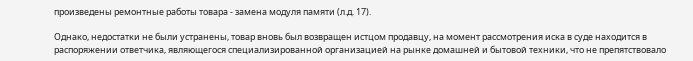произведены ремонтные работы товара - замена модуля памяти (л.д. 17).

Однако, недостатки не были устранены, товар вновь был возвращен истцом продавцу, на момент рассмотрения иска в суде находится в распоряжении ответчика, являющегося специализированной организацией на рынке домашней и бытовой техники, что не препятствовало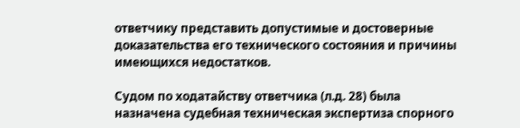ответчику представить допустимые и достоверные доказательства его технического состояния и причины имеющихся недостатков.

Судом по ходатайству ответчика (л.д. 28) была назначена судебная техническая экспертиза спорного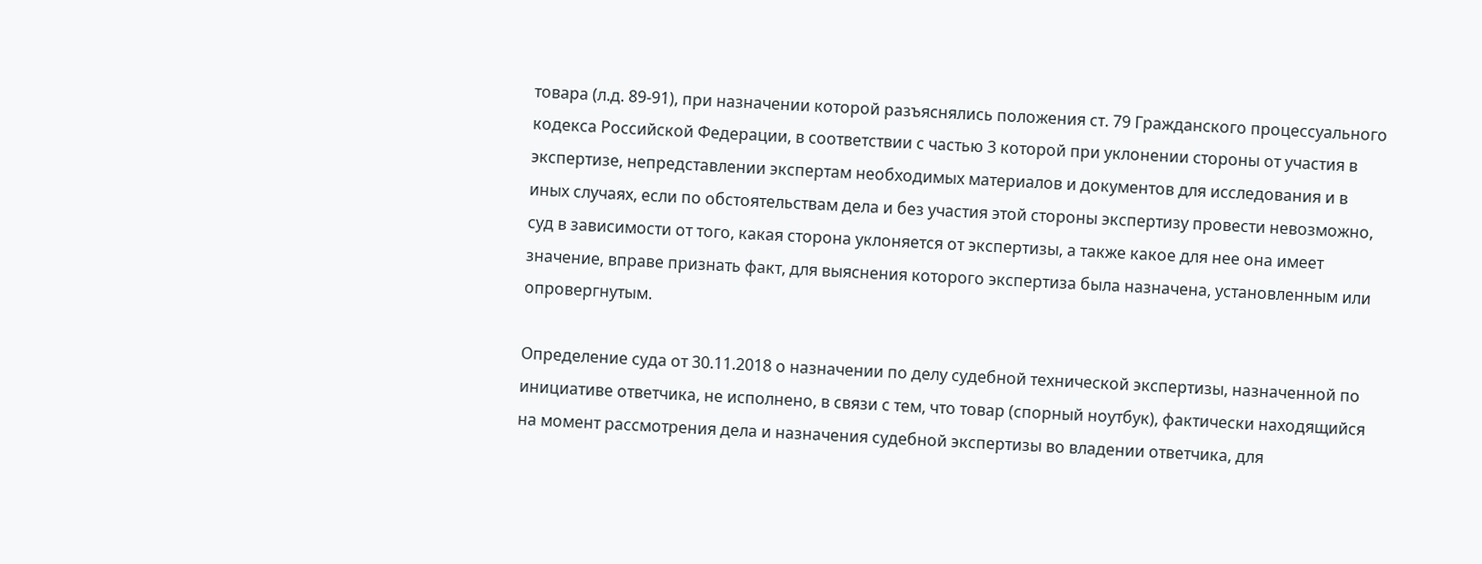товара (л.д. 89-91), при назначении которой разъяснялись положения ст. 79 Гражданского процессуального кодекса Российской Федерации, в соответствии с частью 3 которой при уклонении стороны от участия в экспертизе, непредставлении экспертам необходимых материалов и документов для исследования и в иных случаях, если по обстоятельствам дела и без участия этой стороны экспертизу провести невозможно, суд в зависимости от того, какая сторона уклоняется от экспертизы, а также какое для нее она имеет значение, вправе признать факт, для выяснения которого экспертиза была назначена, установленным или опровергнутым.

Определение суда от 30.11.2018 о назначении по делу судебной технической экспертизы, назначенной по инициативе ответчика, не исполнено, в связи с тем, что товар (спорный ноутбук), фактически находящийся на момент рассмотрения дела и назначения судебной экспертизы во владении ответчика, для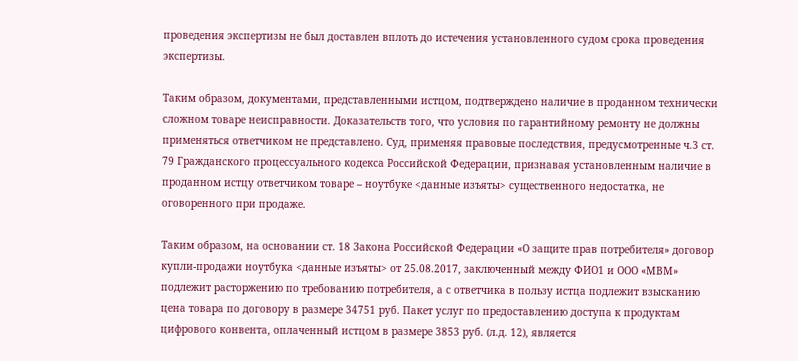проведения экспертизы не был доставлен вплоть до истечения установленного судом срока проведения экспертизы.

Таким образом, документами, представленными истцом, подтверждено наличие в проданном технически сложном товаре неисправности. Доказательств того, что условия по гарантийному ремонту не должны применяться ответчиком не представлено. Суд, применяя правовые последствия, предусмотренные ч.3 ст. 79 Гражданского процессуального кодекса Российской Федерации, признавая установленным наличие в проданном истцу ответчиком товаре – ноутбуке <данные изъяты> существенного недостатка, не оговоренного при продаже.

Таким образом, на основании ст. 18 Закона Российской Федерации «О защите прав потребителя» договор купли-продажи ноутбука <данные изъяты> от 25.08.2017, заключенный между ФИО1 и ООО «МВМ» подлежит расторжению по требованию потребителя, а с ответчика в пользу истца подлежит взысканию цена товара по договору в размере 34751 руб. Пакет услуг по предоставлению доступа к продуктам цифрового конвента, оплаченный истцом в размере 3853 руб. (л.д. 12), является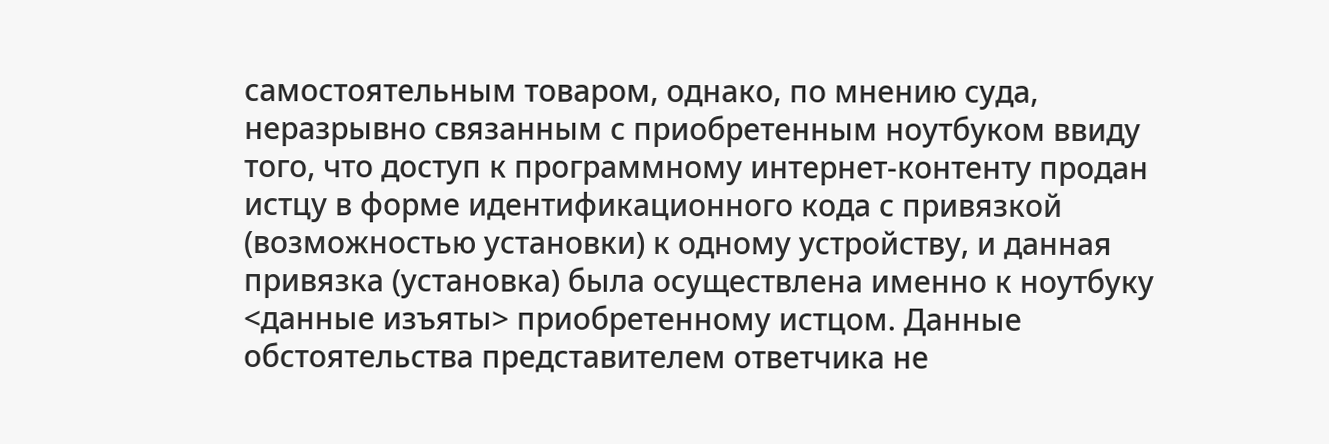самостоятельным товаром, однако, по мнению суда, неразрывно связанным с приобретенным ноутбуком ввиду того, что доступ к программному интернет-контенту продан истцу в форме идентификационного кода с привязкой (возможностью установки) к одному устройству, и данная привязка (установка) была осуществлена именно к ноутбуку <данные изъяты> приобретенному истцом. Данные обстоятельства представителем ответчика не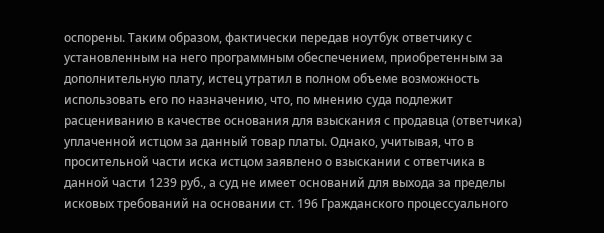оспорены. Таким образом, фактически передав ноутбук ответчику с установленным на него программным обеспечением, приобретенным за дополнительную плату, истец утратил в полном объеме возможность использовать его по назначению, что, по мнению суда подлежит расцениванию в качестве основания для взыскания с продавца (ответчика) уплаченной истцом за данный товар платы. Однако, учитывая, что в просительной части иска истцом заявлено о взыскании с ответчика в данной части 1239 руб., а суд не имеет оснований для выхода за пределы исковых требований на основании ст. 196 Гражданского процессуального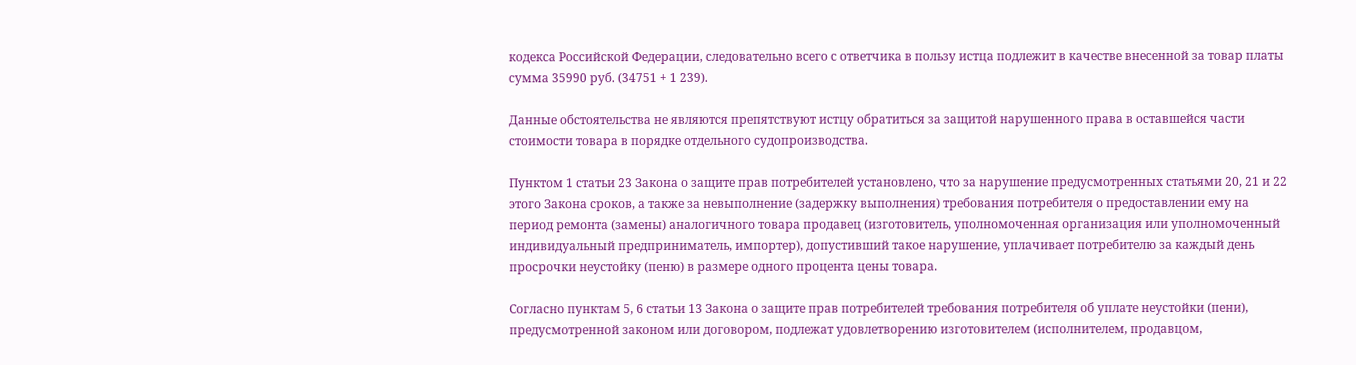кодекса Российской Федерации, следовательно всего с ответчика в пользу истца подлежит в качестве внесенной за товар платы сумма 35990 руб. (34751 + 1 239).

Данные обстоятельства не являются препятствуют истцу обратиться за защитой нарушенного права в оставшейся части стоимости товара в порядке отдельного судопроизводства.

Пунктом 1 статьи 23 Закона о защите прав потребителей установлено, что за нарушение предусмотренных статьями 20, 21 и 22 этого Закона сроков, а также за невыполнение (задержку выполнения) требования потребителя о предоставлении ему на период ремонта (замены) аналогичного товара продавец (изготовитель, уполномоченная организация или уполномоченный индивидуальный предприниматель, импортер), допустивший такое нарушение, уплачивает потребителю за каждый день просрочки неустойку (пеню) в размере одного процента цены товара.

Согласно пунктам 5, 6 статьи 13 Закона о защите прав потребителей требования потребителя об уплате неустойки (пени), предусмотренной законом или договором, подлежат удовлетворению изготовителем (исполнителем, продавцом,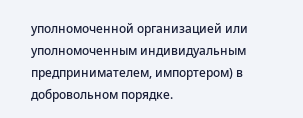уполномоченной организацией или уполномоченным индивидуальным предпринимателем, импортером) в добровольном порядке.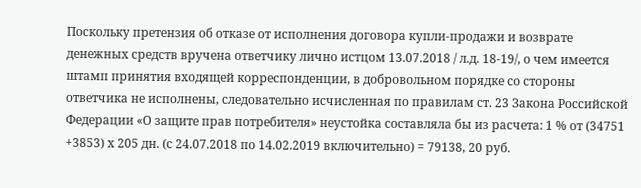Поскольку претензия об отказе от исполнения договора купли-продажи и возврате денежных средств вручена ответчику лично истцом 13.07.2018 / л.д. 18-19/, о чем имеется штамп принятия входящей корреспонденции, в добровольном порядке со стороны ответчика не исполнены, следовательно исчисленная по правилам ст. 23 Закона Российской Федерации «О защите прав потребителя» неустойка составляла бы из расчета: 1 % от (34751 +3853) х 205 дн. (с 24.07.2018 по 14.02.2019 включительно) = 79138, 20 руб.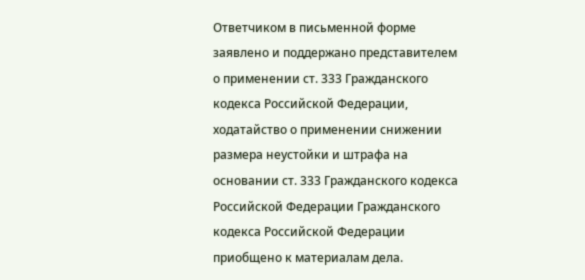Ответчиком в письменной форме заявлено и поддержано представителем о применении ст. 333 Гражданского кодекса Российской Федерации, ходатайство о применении снижении размера неустойки и штрафа на основании ст. 333 Гражданского кодекса Российской Федерации Гражданского кодекса Российской Федерации приобщено к материалам дела.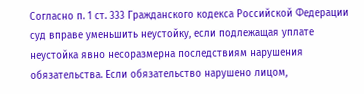Согласно п. 1 ст. 333 Гражданского кодекса Российской Федерации суд вправе уменьшить неустойку, если подлежащая уплате неустойка явно несоразмерна последствиям нарушения обязательства. Если обязательство нарушено лицом,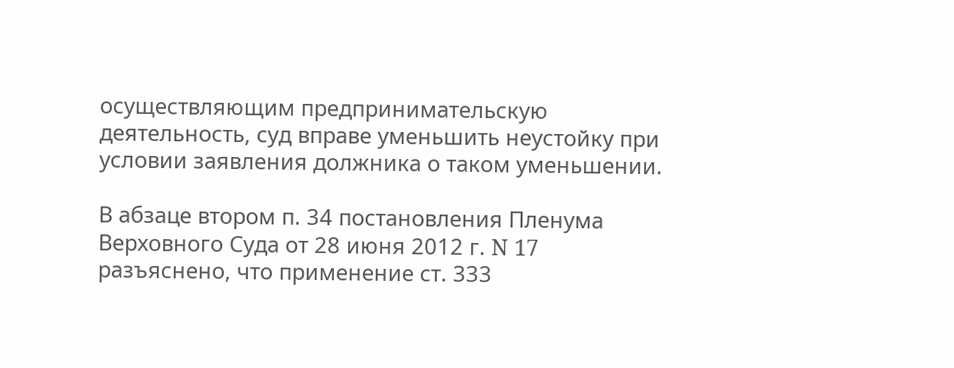осуществляющим предпринимательскую деятельность, суд вправе уменьшить неустойку при условии заявления должника о таком уменьшении.

В абзаце втором п. 34 постановления Пленума Верховного Суда от 28 июня 2012 г. N 17 разъяснено, что применение ст. 333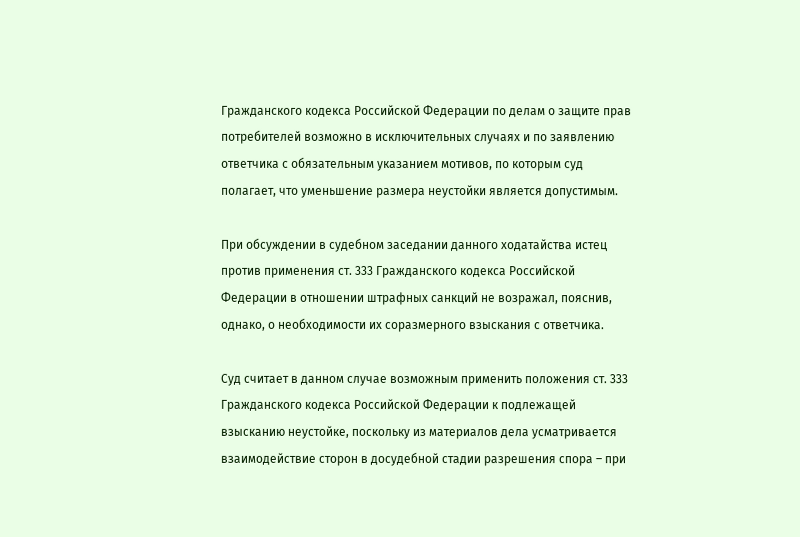Гражданского кодекса Российской Федерации по делам о защите прав потребителей возможно в исключительных случаях и по заявлению ответчика с обязательным указанием мотивов, по которым суд полагает, что уменьшение размера неустойки является допустимым.

При обсуждении в судебном заседании данного ходатайства истец против применения ст. 333 Гражданского кодекса Российской Федерации в отношении штрафных санкций не возражал, пояснив, однако, о необходимости их соразмерного взыскания с ответчика.

Суд считает в данном случае возможным применить положения ст. 333 Гражданского кодекса Российской Федерации к подлежащей взысканию неустойке, поскольку из материалов дела усматривается взаимодействие сторон в досудебной стадии разрешения спора – при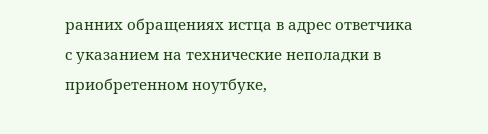ранних обращениях истца в адрес ответчика с указанием на технические неполадки в приобретенном ноутбуке,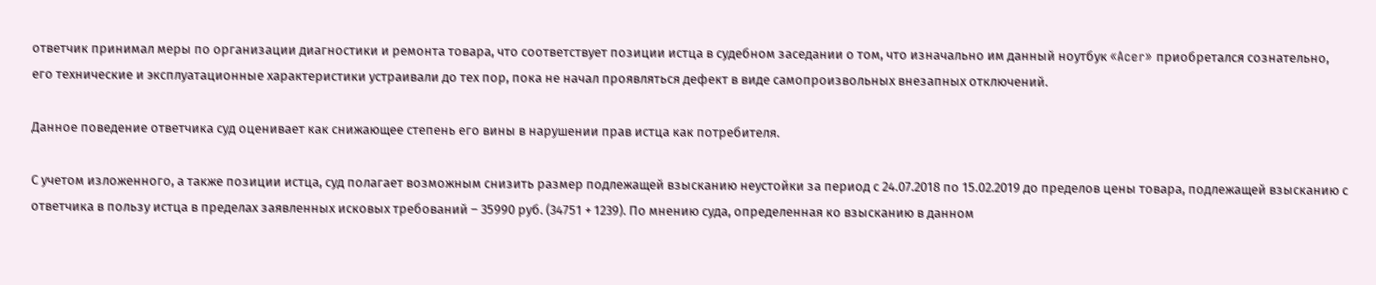ответчик принимал меры по организации диагностики и ремонта товара, что соответствует позиции истца в судебном заседании о том, что изначально им данный ноутбук «Acer» приобретался сознательно, его технические и эксплуатационные характеристики устраивали до тех пор, пока не начал проявляться дефект в виде самопроизвольных внезапных отключений.

Данное поведение ответчика суд оценивает как снижающее степень его вины в нарушении прав истца как потребителя.

С учетом изложенного, а также позиции истца, суд полагает возможным снизить размер подлежащей взысканию неустойки за период с 24.07.2018 по 15.02.2019 до пределов цены товара, подлежащей взысканию с ответчика в пользу истца в пределах заявленных исковых требований – 35990 руб. (34751 + 1239). По мнению суда, определенная ко взысканию в данном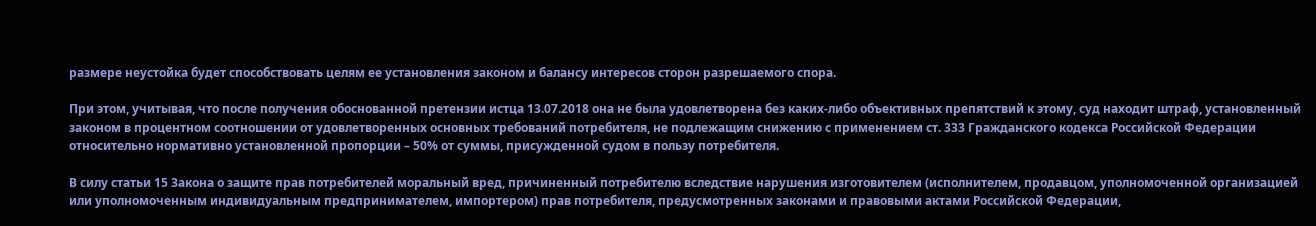размере неустойка будет способствовать целям ее установления законом и балансу интересов сторон разрешаемого спора.

При этом, учитывая, что после получения обоснованной претензии истца 13.07.2018 она не была удовлетворена без каких-либо объективных препятствий к этому, суд находит штраф, установленный законом в процентном соотношении от удовлетворенных основных требований потребителя, не подлежащим снижению с применением ст. 333 Гражданского кодекса Российской Федерации относительно нормативно установленной пропорции – 50% от суммы, присужденной судом в пользу потребителя.

В силу статьи 15 Закона о защите прав потребителей моральный вред, причиненный потребителю вследствие нарушения изготовителем (исполнителем, продавцом, уполномоченной организацией или уполномоченным индивидуальным предпринимателем, импортером) прав потребителя, предусмотренных законами и правовыми актами Российской Федерации,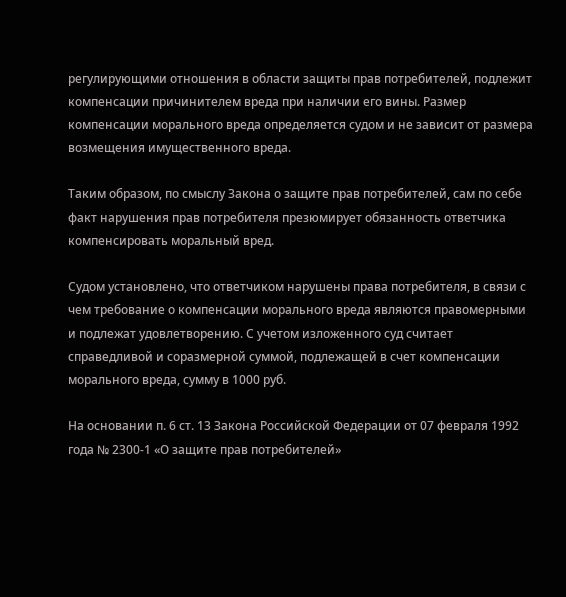регулирующими отношения в области защиты прав потребителей, подлежит компенсации причинителем вреда при наличии его вины. Размер компенсации морального вреда определяется судом и не зависит от размера возмещения имущественного вреда.

Таким образом, по смыслу Закона о защите прав потребителей, сам по себе факт нарушения прав потребителя презюмирует обязанность ответчика компенсировать моральный вред.

Судом установлено, что ответчиком нарушены права потребителя, в связи с чем требование о компенсации морального вреда являются правомерными и подлежат удовлетворению. С учетом изложенного суд считает справедливой и соразмерной суммой, подлежащей в счет компенсации морального вреда, сумму в 1000 руб.

На основании п. 6 ст. 13 Закона Российской Федерации от 07 февраля 1992 года № 2300-1 «О защите прав потребителей»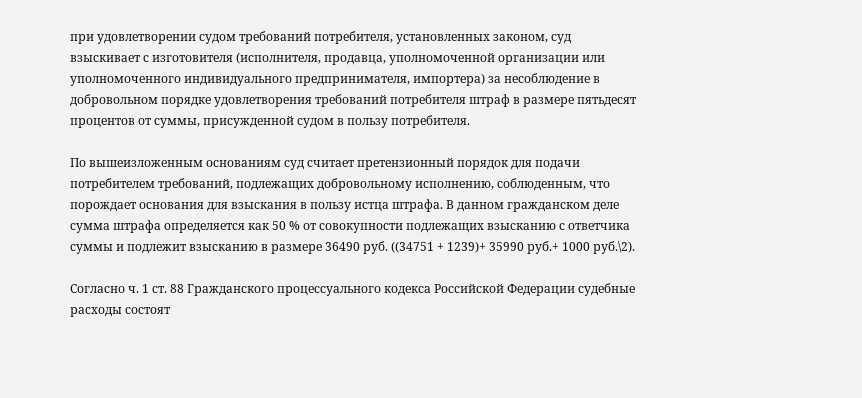при удовлетворении судом требований потребителя, установленных законом, суд взыскивает с изготовителя (исполнителя, продавца, уполномоченной организации или уполномоченного индивидуального предпринимателя, импортера) за несоблюдение в добровольном порядке удовлетворения требований потребителя штраф в размере пятьдесят процентов от суммы, присужденной судом в пользу потребителя.

По вышеизложенным основаниям суд считает претензионный порядок для подачи потребителем требований, подлежащих добровольному исполнению, соблюденным, что порождает основания для взыскания в пользу истца штрафа. В данном гражданском деле сумма штрафа определяется как 50 % от совокупности подлежащих взысканию с ответчика суммы и подлежит взысканию в размере 36490 руб. ((34751 + 1239)+ 35990 руб.+ 1000 руб.\2).

Согласно ч. 1 ст. 88 Гражданского процессуального кодекса Российской Федерации судебные расходы состоят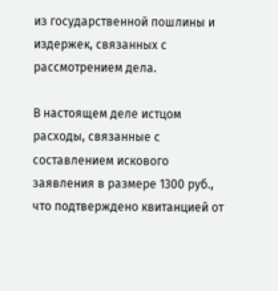из государственной пошлины и издержек, связанных с рассмотрением дела.

В настоящем деле истцом расходы, связанные с составлением искового заявления в размере 1300 руб., что подтверждено квитанцией от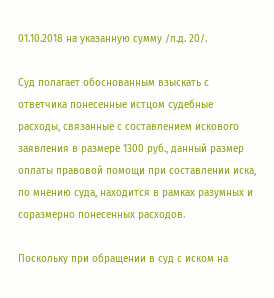01.10.2018 на указанную сумму /л.д. 20/.

Суд полагает обоснованным взыскать с ответчика понесенные истцом судебные расходы, связанные с составлением искового заявления в размере 1300 руб., данный размер оплаты правовой помощи при составлении иска, по мнению суда, находится в рамках разумных и соразмерно понесенных расходов.

Поскольку при обращении в суд с иском на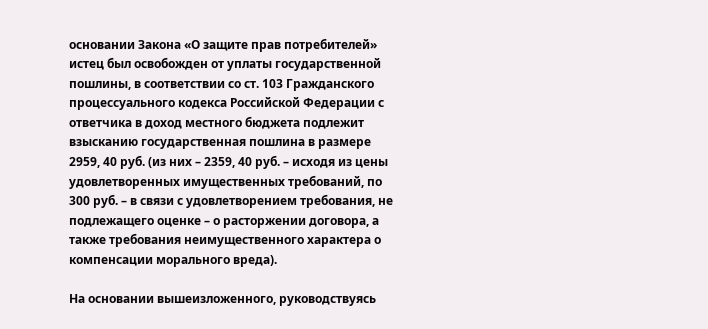основании Закона «О защите прав потребителей» истец был освобожден от уплаты государственной пошлины, в соответствии со ст. 103 Гражданского процессуального кодекса Российской Федерации с ответчика в доход местного бюджета подлежит взысканию государственная пошлина в размере 2959, 40 руб. (из них – 2359, 40 руб. – исходя из цены удовлетворенных имущественных требований, по 300 руб. – в связи с удовлетворением требования, не подлежащего оценке – о расторжении договора, а также требования неимущественного характера о компенсации морального вреда).

На основании вышеизложенного, руководствуясь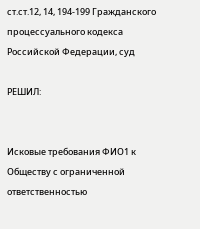ст.ст.12, 14, 194-199 Гражданского процессуального кодекса Российской Федерации, суд

РЕШИЛ:


Исковые требования ФИО1 к Обществу с ограниченной ответственностью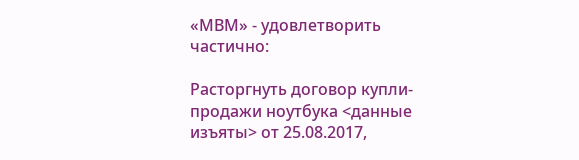«МВМ» - удовлетворить частично:

Расторгнуть договор купли-продажи ноутбука <данные изъяты> от 25.08.2017,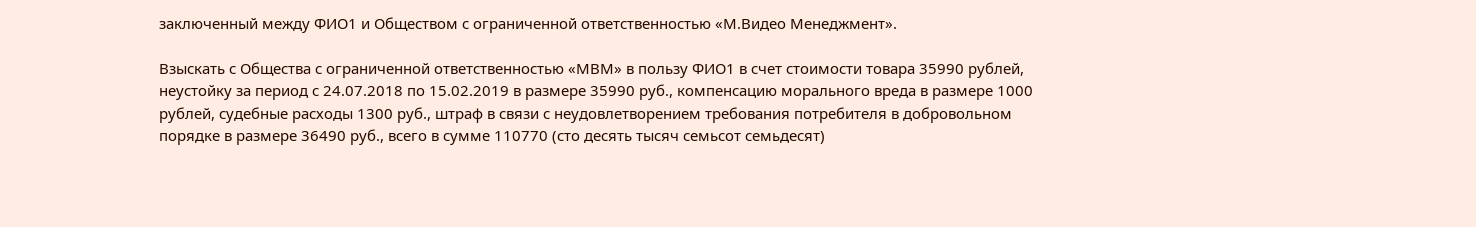заключенный между ФИО1 и Обществом с ограниченной ответственностью «М.Видео Менеджмент».

Взыскать с Общества с ограниченной ответственностью «МВМ» в пользу ФИО1 в счет стоимости товара 35990 рублей, неустойку за период с 24.07.2018 по 15.02.2019 в размере 35990 руб., компенсацию морального вреда в размере 1000 рублей, судебные расходы 1300 руб., штраф в связи с неудовлетворением требования потребителя в добровольном порядке в размере 36490 руб., всего в сумме 110770 (сто десять тысяч семьсот семьдесят)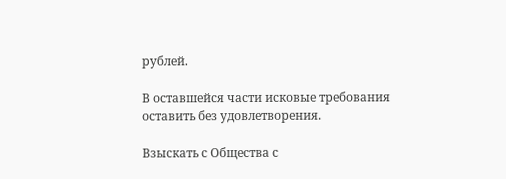рублей.

В оставшейся части исковые требования оставить без удовлетворения.

Взыскать с Общества с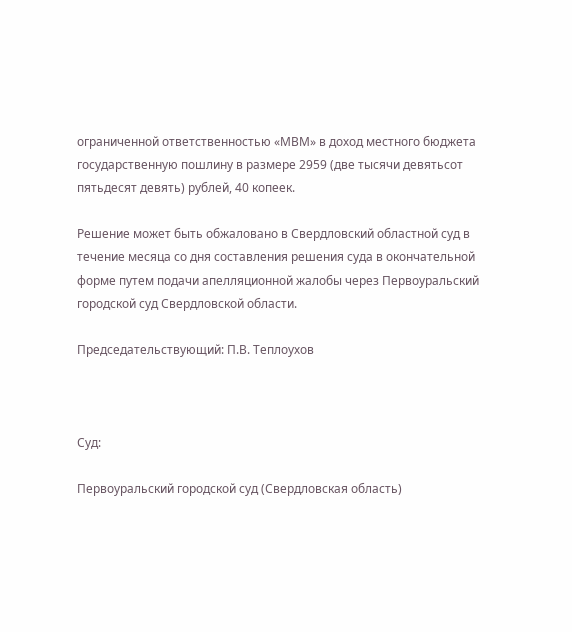ограниченной ответственностью «МВМ» в доход местного бюджета государственную пошлину в размере 2959 (две тысячи девятьсот пятьдесят девять) рублей, 40 копеек.

Решение может быть обжаловано в Свердловский областной суд в течение месяца со дня составления решения суда в окончательной форме путем подачи апелляционной жалобы через Первоуральский городской суд Свердловской области.

Председательствующий: П.В. Теплоухов



Суд:

Первоуральский городской суд (Свердловская область)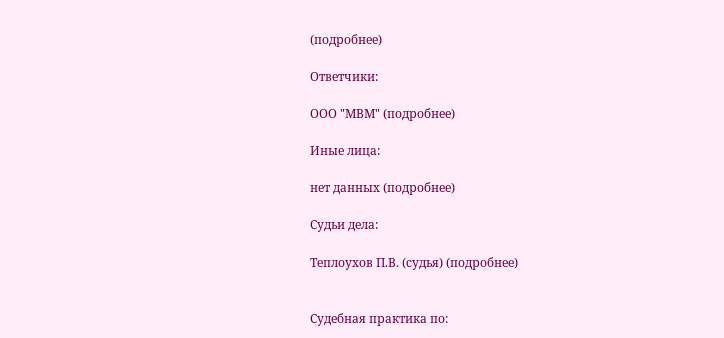(подробнее)

Ответчики:

ООО "МВМ" (подробнее)

Иные лица:

нет данных (подробнее)

Судьи дела:

Теплоухов П.В. (судья) (подробнее)


Судебная практика по: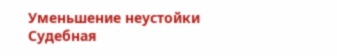Уменьшение неустойки
Судебная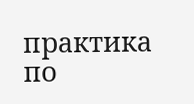практика по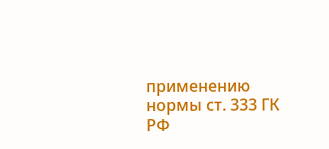применению нормы ст. 333 ГК РФ